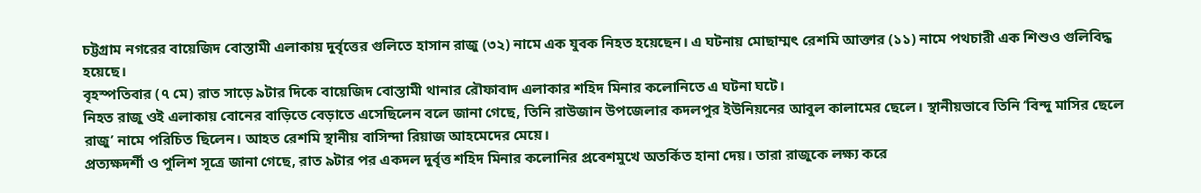চট্টগ্রাম নগরের বায়েজিদ বোস্তামী এলাকায় দুর্বৃত্তের গুলিতে হাসান রাজু (৩২) নামে এক যুবক নিহত হয়েছেন। এ ঘটনায় মোছাম্মৎ রেশমি আক্তার (১১) নামে পথচারী এক শিশুও গুলিবিদ্ধ হয়েছে।
বৃহস্পতিবার (৭ মে) রাত সাড়ে ৯টার দিকে বায়েজিদ বোস্তামী থানার রৌফাবাদ এলাকার শহিদ মিনার কলোনিতে এ ঘটনা ঘটে।
নিহত রাজু ওই এলাকায় বোনের বাড়িতে বেড়াতে এসেছিলেন বলে জানা গেছে, তিনি রাউজান উপজেলার কদলপুর ইউনিয়নের আবুল কালামের ছেলে। স্থানীয়ভাবে তিনি ‘বিন্দু মাসির ছেলে রাজু’ নামে পরিচিত ছিলেন। আহত রেশমি স্থানীয় বাসিন্দা রিয়াজ আহমেদের মেয়ে।
প্রত্যক্ষদর্শী ও পুলিশ সূত্রে জানা গেছে, রাত ৯টার পর একদল দুর্বৃত্ত শহিদ মিনার কলোনির প্রবেশমুখে অতর্কিত হানা দেয়। তারা রাজুকে লক্ষ্য করে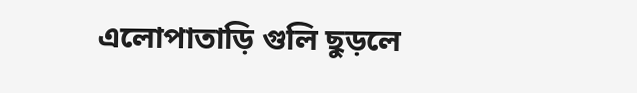এলোপাতাড়ি গুলি ছুড়লে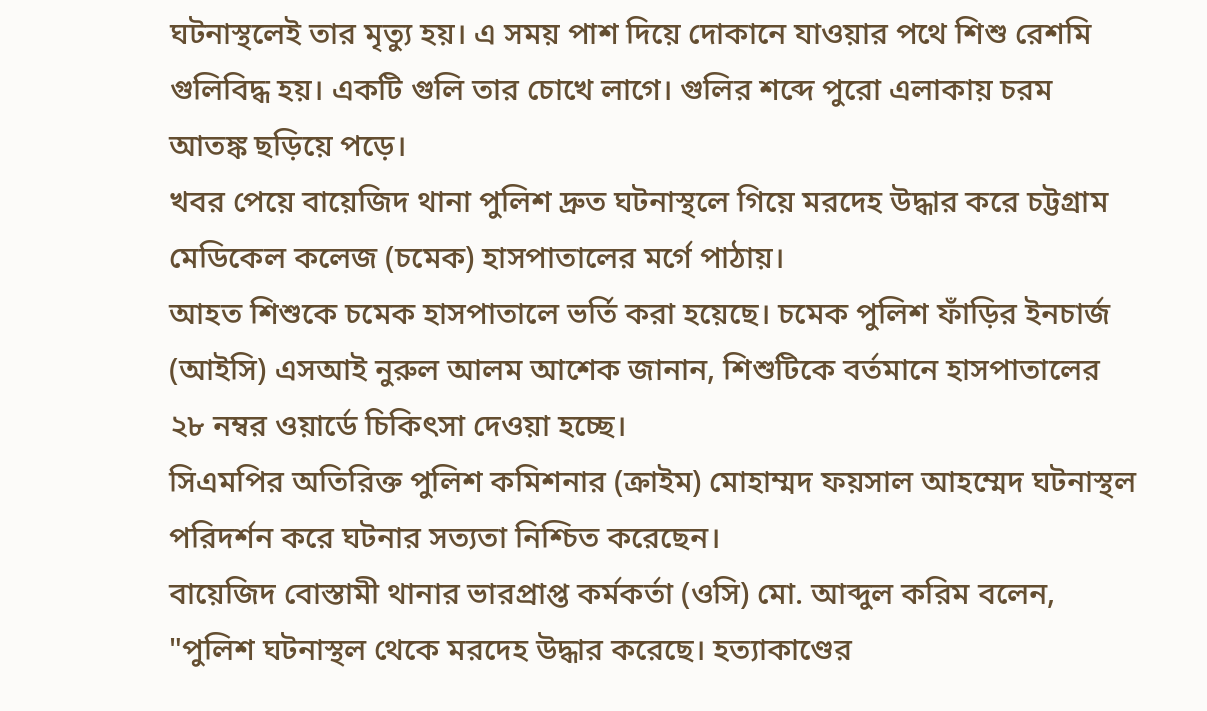ঘটনাস্থলেই তার মৃত্যু হয়। এ সময় পাশ দিয়ে দোকানে যাওয়ার পথে শিশু রেশমি গুলিবিদ্ধ হয়। একটি গুলি তার চোখে লাগে। গুলির শব্দে পুরো এলাকায় চরম আতঙ্ক ছড়িয়ে পড়ে।
খবর পেয়ে বায়েজিদ থানা পুলিশ দ্রুত ঘটনাস্থলে গিয়ে মরদেহ উদ্ধার করে চট্টগ্রাম মেডিকেল কলেজ (চমেক) হাসপাতালের মর্গে পাঠায়।
আহত শিশুকে চমেক হাসপাতালে ভর্তি করা হয়েছে। চমেক পুলিশ ফাঁড়ির ইনচার্জ (আইসি) এসআই নুরুল আলম আশেক জানান, শিশুটিকে বর্তমানে হাসপাতালের ২৮ নম্বর ওয়ার্ডে চিকিৎসা দেওয়া হচ্ছে।
সিএমপির অতিরিক্ত পুলিশ কমিশনার (ক্রাইম) মোহাম্মদ ফয়সাল আহম্মেদ ঘটনাস্থল পরিদর্শন করে ঘটনার সত্যতা নিশ্চিত করেছেন।
বায়েজিদ বোস্তামী থানার ভারপ্রাপ্ত কর্মকর্তা (ওসি) মো. আব্দুল করিম বলেন, "পুলিশ ঘটনাস্থল থেকে মরদেহ উদ্ধার করেছে। হত্যাকাণ্ডের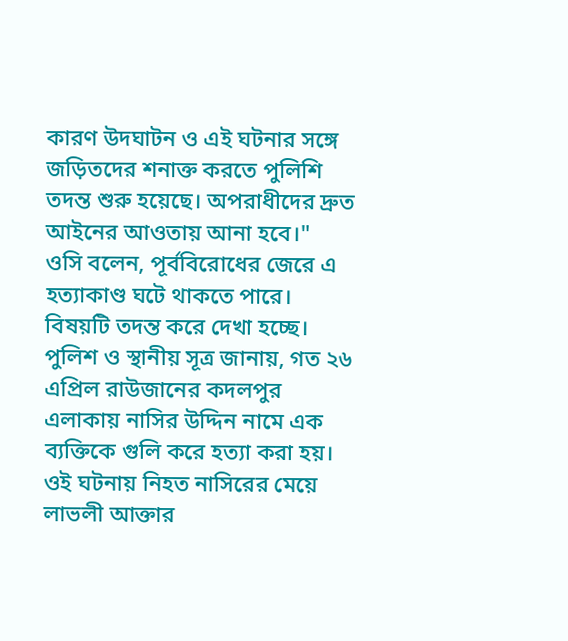কারণ উদঘাটন ও এই ঘটনার সঙ্গে জড়িতদের শনাক্ত করতে পুলিশি তদন্ত শুরু হয়েছে। অপরাধীদের দ্রুত আইনের আওতায় আনা হবে।"
ওসি বলেন, পূর্ববিরোধের জেরে এ হত্যাকাণ্ড ঘটে থাকতে পারে। বিষয়টি তদন্ত করে দেখা হচ্ছে।
পুলিশ ও স্থানীয় সূত্র জানায়, গত ২৬ এপ্রিল রাউজানের কদলপুর এলাকায় নাসির উদ্দিন নামে এক ব্যক্তিকে গুলি করে হত্যা করা হয়। ওই ঘটনায় নিহত নাসিরের মেয়ে লাভলী আক্তার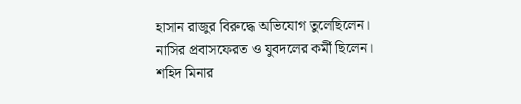হাসান রাজুর বিরুদ্ধে অভিযোগ তুলেছিলেন। নাসির প্রবাসফেরত ও যুবদলের কর্মী ছিলেন।
শহিদ মিনার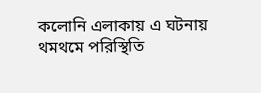কলোনি এলাকায় এ ঘটনায় থমথমে পরিস্থিতি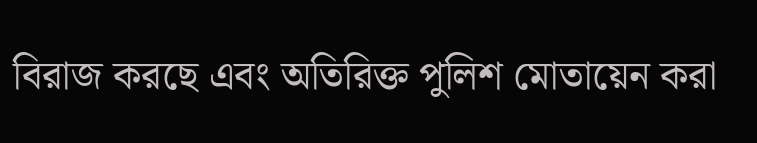বিরাজ করছে এবং অতিরিক্ত পুলিশ মোতায়েন করা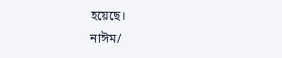হয়েছে।
নাঈম/